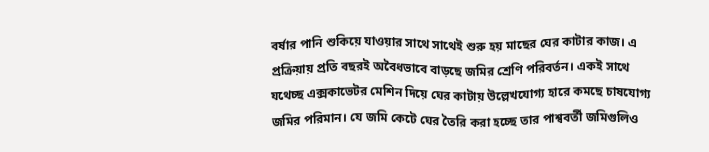বর্ষার পানি শুকিয়ে যাওয়ার সাথে সাথেই শুরু হয় মাছের ঘের কাটার কাজ। এ প্রক্রিয়ায় প্রতি বছরই অবৈধভাবে বাড়ছে জমির শ্রেণি পরিবর্তন। একই সাথে যথেচ্ছ এক্সকাভেটর মেশিন দিয়ে ঘের কাটায় উল্লেখযোগ্য হারে কমছে চাষযোগ্য জমির পরিমান। যে জমি কেটে ঘের তৈরি করা হচ্ছে তার পাশ্ববর্তী জমিগুলিও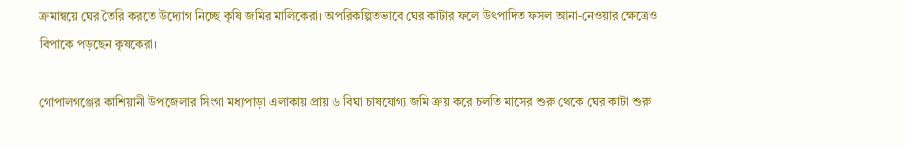ক্রমান্বয়ে ঘের তৈরি করতে উদ্যোগ নিচ্ছে কৃষি জমির মালিকেরা। অপরিকল্পিতভাবে ঘের কাটার ফলে উৎপাদিত ফসল আনা-নেওয়ার ক্ষেত্রেও বিপাকে পড়ছেন কৃষকেরা।

গোপালগঞ্জের কাশিয়ানী উপজেলার সিংগা মধ্যপাড়া এলাকায় প্রায় ৬ বিঘা চাষযোগ্য জমি ক্রয় করে চলতি মাসের শুরু থেকে ঘের কাটা শুরু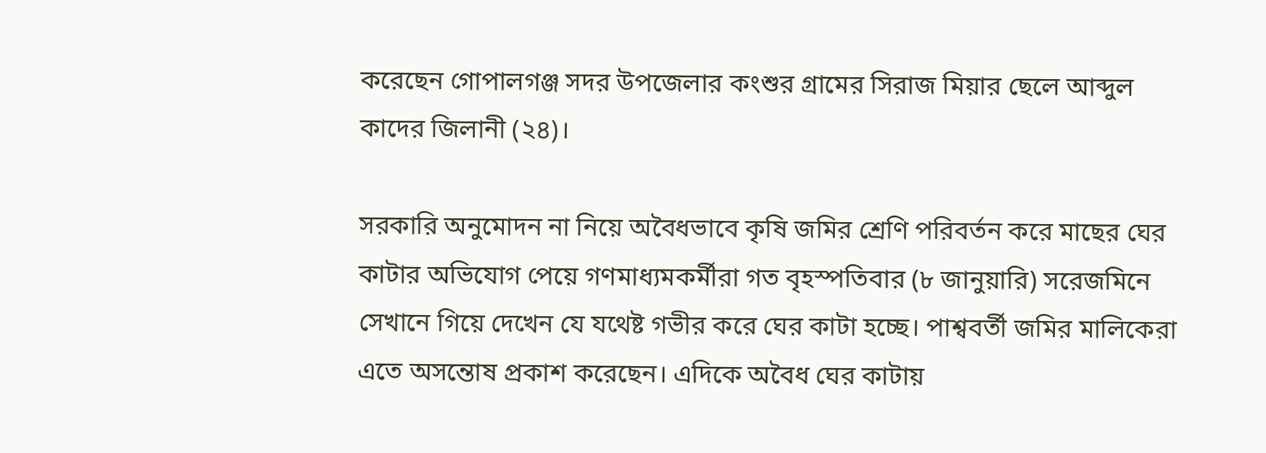করেছেন গোপালগঞ্জ সদর উপজেলার কংশুর গ্রামের সিরাজ মিয়ার ছেলে আব্দুল কাদের জিলানী (২৪)।

সরকারি অনুমোদন না নিয়ে অবৈধভাবে কৃষি জমির শ্রেণি পরিবর্তন করে মাছের ঘের কাটার অভিযোগ পেয়ে গণমাধ্যমকর্মীরা গত বৃহস্পতিবার (৮ জানুয়ারি) সরেজমিনে সেখানে গিয়ে দেখেন যে যথেষ্ট গভীর করে ঘের কাটা হচ্ছে। পাশ্ববর্তী জমির মালিকেরা এতে অসন্তোষ প্রকাশ করেছেন। এদিকে অবৈধ ঘের কাটায়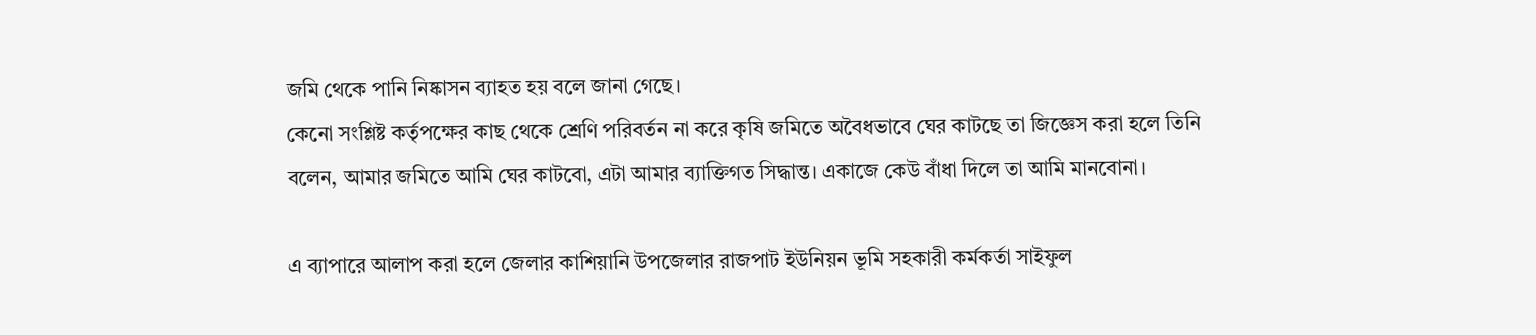জমি থেকে পানি নিষ্কাসন ব্যাহত হয় বলে জানা গেছে।
কেনো সংশ্লিষ্ট কর্তৃপক্ষের কাছ থেকে শ্রেণি পরিবর্তন না করে কৃষি জমিতে অবৈধভাবে ঘের কাটছে তা জিজ্ঞেস করা হলে তিনি বলেন, আমার জমিতে আমি ঘের কাটবো, এটা আমার ব্যাক্তিগত সিদ্ধান্ত। একাজে কেউ বাঁধা দিলে তা আমি মানবোনা।

এ ব্যাপারে আলাপ করা হলে জেলার কাশিয়ানি উপজেলার রাজপাট ইউনিয়ন ভূমি সহকারী কর্মকর্তা সাইফুল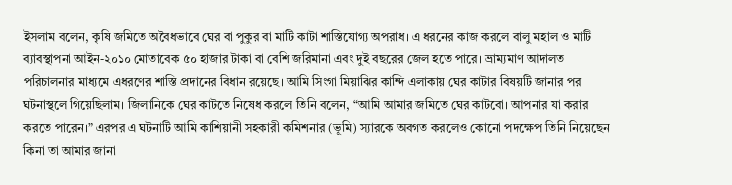ইসলাম বলেন, কৃষি জমিতে অবৈধভাবে ঘের বা পুকুর বা মাটি কাটা শাস্তিযোগ্য অপরাধ। এ ধরনের কাজ করলে বালু মহাল ও মাটি ব্যাবস্থাপনা আইন-২০১০ মোতাবেক ৫০ হাজার টাকা বা বেশি জরিমানা এবং দুই বছরের জেল হতে পারে। ভ্রাম্যমাণ আদালত পরিচালনার মাধ্যমে এধরণের শাস্তি প্রদানের বিধান রয়েছে। আমি সিংগা মিয়াঝির কান্দি এলাকায় ঘের কাটার বিষয়টি জানার পর ঘটনাস্থলে গিয়েছিলাম। জিলানিকে ঘের কাটতে নিষেধ করলে তিনি বলেন, “আমি আমার জমিতে ঘের কাটবো। আপনার যা করার করতে পারেন।” এরপর এ ঘটনাটি আমি কাশিয়ানী সহকারী কমিশনার (ভূমি) স্যারকে অবগত করলেও কোনো পদক্ষেপ তিনি নিয়েছেন কিনা তা আমার জানা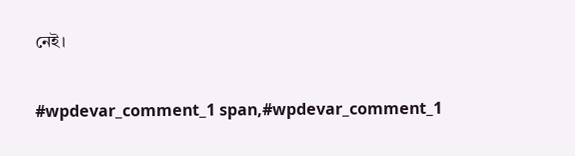নেই।

#wpdevar_comment_1 span,#wpdevar_comment_1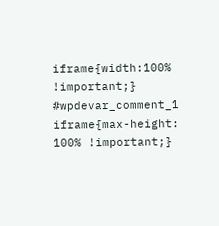iframe{width:100% !important;} #wpdevar_comment_1 iframe{max-height: 100% !important;}